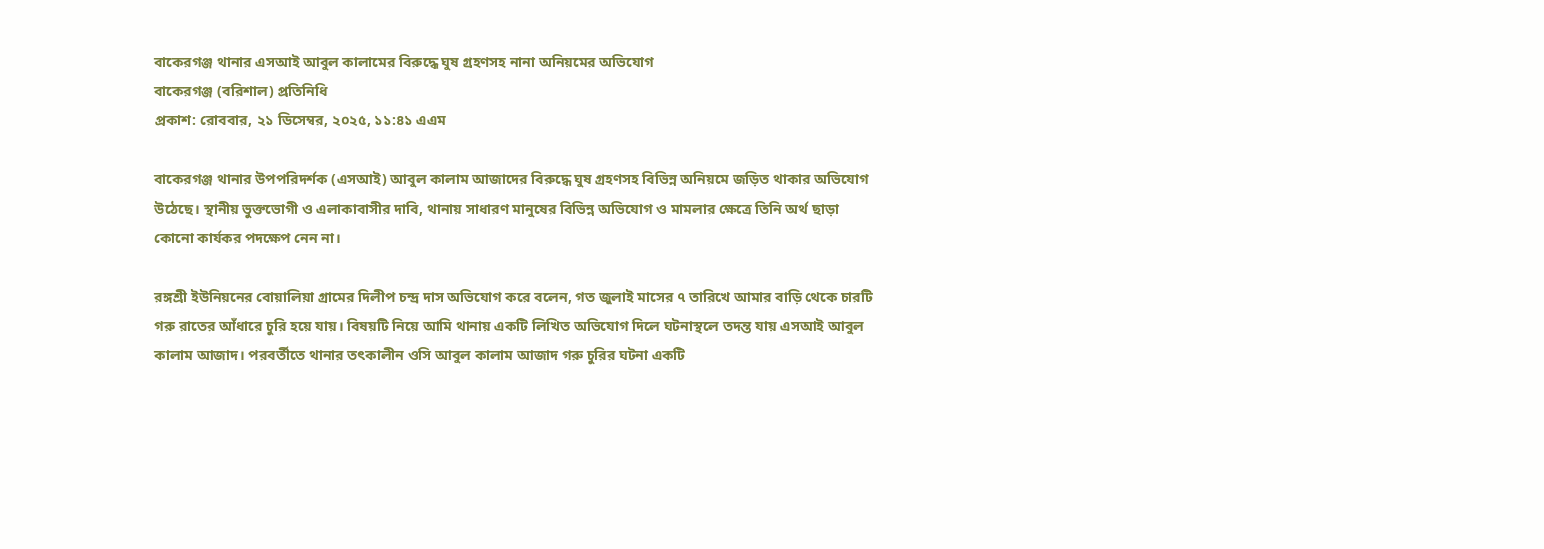বাকেরগঞ্জ থানার এসআই আবুল কালামের বিরুদ্ধে ঘুষ গ্রহণসহ নানা অনিয়মের অভিযোগ
বাকেরগঞ্জ (বরিশাল) প্রতিনিধি
প্রকাশ: রোববার, ২১ ডিসেম্বর, ২০২৫, ১১:৪১ এএম

বাকেরগঞ্জ থানার উপপরিদর্শক (এসআই) আবুল কালাম আজাদের বিরুদ্ধে ঘুষ গ্রহণসহ বিভিন্ন অনিয়মে জড়িত থাকার অভিযোগ উঠেছে। স্থানীয় ভুক্তভোগী ও এলাকাবাসীর দাবি, থানায় সাধারণ মানুষের বিভিন্ন অভিযোগ ও মামলার ক্ষেত্রে তিনি অর্থ ছাড়া কোনো কার্যকর পদক্ষেপ নেন না।

রঙ্গশ্রী ইউনিয়নের বোয়ালিয়া গ্রামের দিলীপ চন্দ্র দাস অভিযোগ করে বলেন, গত জুলাই মাসের ৭ তারিখে আমার বাড়ি থেকে চারটি গরু রাতের আঁধারে চুরি হয়ে যায়। বিষয়টি নিয়ে আমি থানায় একটি লিখিত অভিযোগ দিলে ঘটনাস্থলে তদন্ত যায় এসআই আবুল কালাম আজাদ। পরবর্তীতে থানার তৎকালীন ওসি আবুল কালাম আজাদ গরু চুরির ঘটনা একটি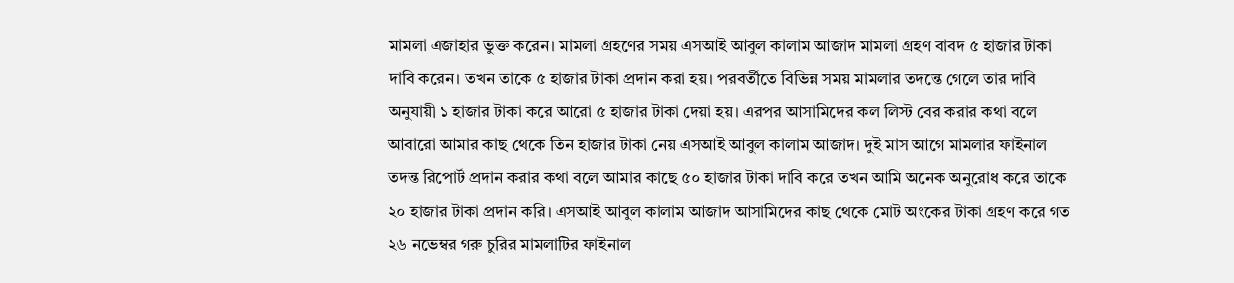মামলা এজাহার ভুক্ত করেন। মামলা গ্রহণের সময় এসআই আবুল কালাম আজাদ মামলা গ্রহণ বাবদ ৫ হাজার টাকা দাবি করেন। তখন তাকে ৫ হাজার টাকা প্রদান করা হয়। পরবর্তীতে বিভিন্ন সময় মামলার তদন্তে গেলে তার দাবি অনুযায়ী ১ হাজার টাকা করে আরো ৫ হাজার টাকা দেয়া হয়। এরপর আসামিদের কল লিস্ট বের করার কথা বলে আবারো আমার কাছ থেকে তিন হাজার টাকা নেয় এসআই আবুল কালাম আজাদ। দুই মাস আগে মামলার ফাইনাল তদন্ত রিপোর্ট প্রদান করার কথা বলে আমার কাছে ৫০ হাজার টাকা দাবি করে তখন আমি অনেক অনুরোধ করে তাকে ২০ হাজার টাকা প্রদান করি। এসআই আবুল কালাম আজাদ আসামিদের কাছ থেকে মোট অংকের টাকা গ্রহণ করে গত ২৬ নভেম্বর গরু চুরির মামলাটির ফাইনাল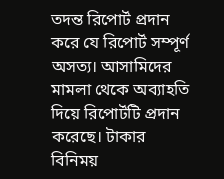তদন্ত রিপোর্ট প্রদান করে যে রিপোর্ট সম্পূর্ণ অসত্য। আসামিদের মামলা থেকে অব্যাহতি দিয়ে রিপোর্টটি প্রদান করেছে। টাকার বিনিময়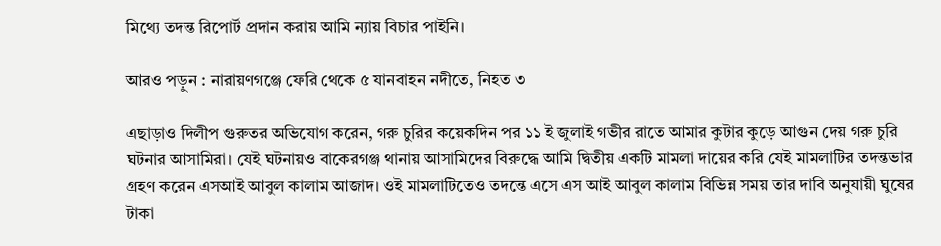মিথ্যে তদন্ত রিপোর্ট প্রদান করায় আমি ন্যায় বিচার পাইনি।

আরও পড়ুন : নারায়ণগঞ্জে ফেরি থেকে ৫ যানবাহন নদীতে, নিহত ৩

এছাড়াও দিলীপ গুরুতর অভিযোগ করেন, গরু চুরির কয়েকদিন পর ১১ ই জুলাই গভীর রাতে আমার কুটার কুড়ে আগুন দেয় গরু চুরি ঘটনার আসামিরা। যেই ঘটনায়ও বাকেরগঞ্জ থানায় আসামিদের বিরুদ্ধে আমি দ্বিতীয় একটি মামলা দায়ের করি যেই মামলাটির তদন্তভার গ্রহণ করেন এসআই আবুল কালাম আজাদ। ওই মামলাটিতেও তদন্তে এসে এস আই আবুল কালাম বিভিন্ন সময় তার দাবি অনুযায়ী ঘুষের টাকা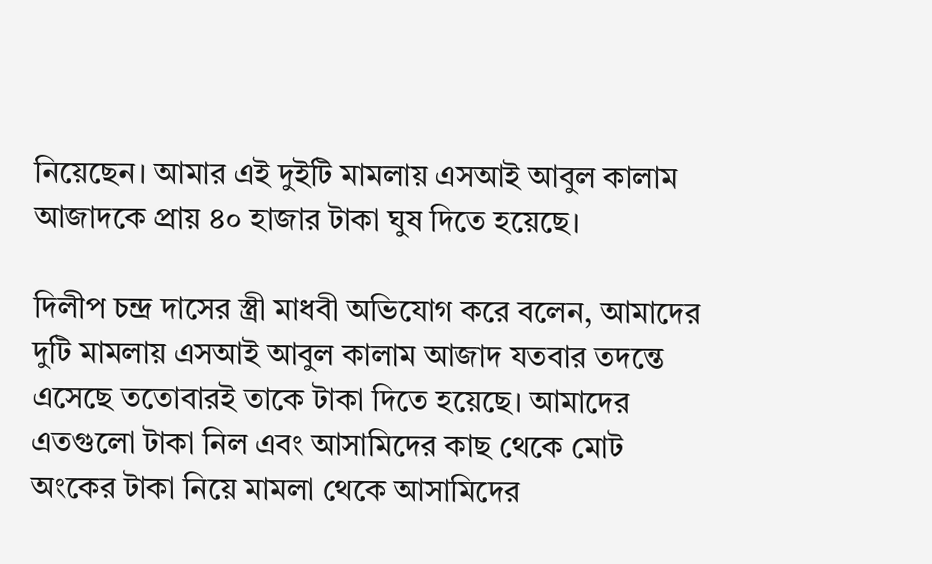নিয়েছেন। আমার এই দুইটি মামলায় এসআই আবুল কালাম আজাদকে প্রায় ৪০ হাজার টাকা ঘুষ দিতে হয়েছে।

দিলীপ চন্দ্র দাসের স্ত্রী মাধবী অভিযোগ করে বলেন, আমাদের দুটি মামলায় এসআই আবুল কালাম আজাদ যতবার তদন্তে এসেছে ততোবারই তাকে টাকা দিতে হয়েছে। আমাদের এতগুলো টাকা নিল এবং আসামিদের কাছ থেকে মোট অংকের টাকা নিয়ে মামলা থেকে আসামিদের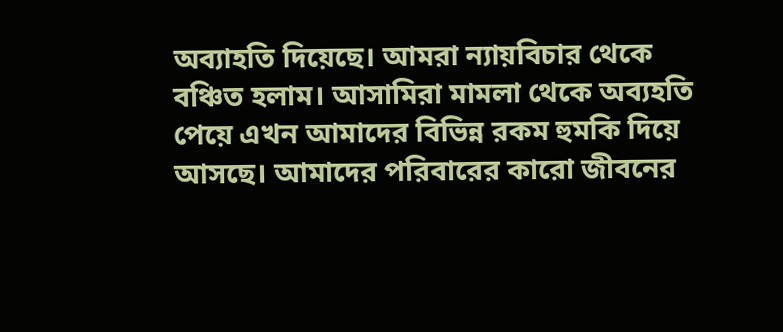অব্যাহতি দিয়েছে। আমরা ন্যায়বিচার থেকে বঞ্চিত হলাম। আসামিরা মামলা থেকে অব্যহতি পেয়ে এখন আমাদের বিভিন্ন রকম হুমকি দিয়ে আসছে। আমাদের পরিবারের কারো জীবনের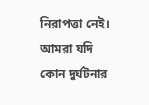নিরাপত্তা নেই। আমরা যদি কোন দুর্ঘটনার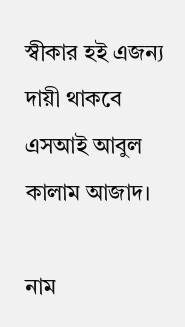স্বীকার হই এজন্য দায়ী থাকবে এসআই আবুল কালাম আজাদ।

নাম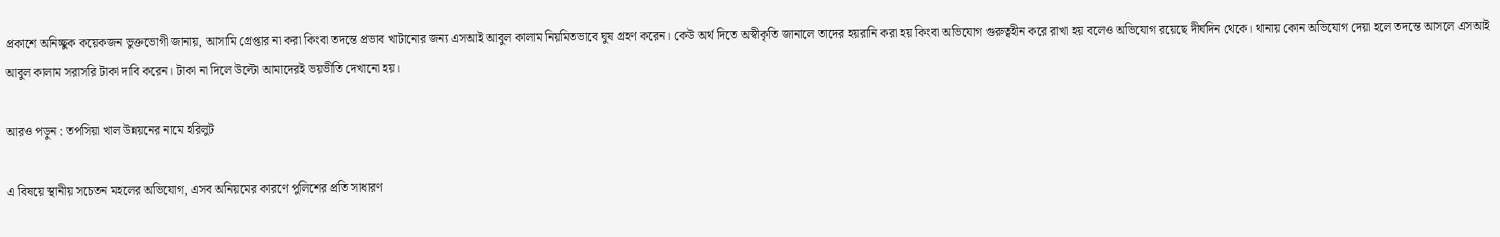প্রকাশে অনিচ্ছুক কয়েকজন ভুক্তভোগী জানায়, আসামি গ্রেপ্তার না করা কিংবা তদন্তে প্রভাব খাটানোর জন্য এসআই আবুল কালাম নিয়মিতভাবে ঘুষ গ্রহণ করেন। কেউ অর্থ দিতে অস্বীকৃতি জানালে তাদের হয়রানি করা হয় কিংবা অভিযোগ গুরুত্বহীন করে রাখা হয় বলেও অভিযোগ রয়েছে দীর্ঘদিন থেকে। থানায় কোন অভিযোগ দেয়া হলে তদন্তে আসলে এসআই আবুল কালাম সরাসরি টাকা দাবি করেন। টাকা না দিলে উল্টো আমাদেরই ভয়ভীতি দেখানো হয়।

আরও পড়ুন : তপসিয়া খাল উন্নয়নের নামে হরিলুট

এ বিষয়ে স্থানীয় সচেতন মহলের অভিযোগ, এসব অনিয়মের কারণে পুলিশের প্রতি সাধারণ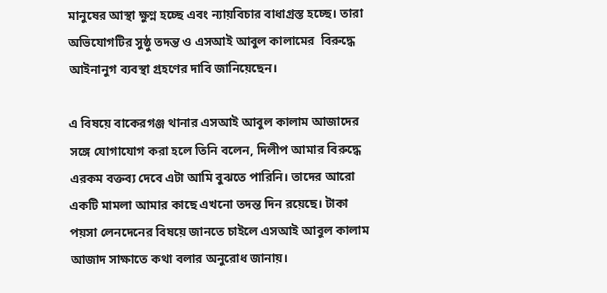মানুষের আস্থা ক্ষুণ্ন হচ্ছে এবং ন্যায়বিচার বাধাগ্রস্ত হচ্ছে। তারা অভিযোগটির সুষ্ঠু তদন্ত ও এসআই আবুল কালামের  বিরুদ্ধে আইনানুগ ব্যবস্থা গ্রহণের দাবি জানিয়েছেন।

এ বিষয়ে বাকেরগঞ্জ থানার এসআই আবুল কালাম আজাদের সঙ্গে যোগাযোগ করা হলে তিনি বলেন, দিলীপ আমার বিরুদ্ধে এরকম বক্তব্য দেবে এটা আমি বুঝতে পারিনি। তাদের আরো একটি মামলা আমার কাছে এখনো তদন্ত দিন রয়েছে। টাকা পয়সা লেনদেনের বিষয়ে জানতে চাইলে এসআই আবুল কালাম আজাদ সাক্ষাতে কথা বলার অনুরোধ জানায়।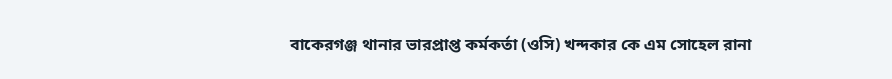বাকেরগঞ্জ থানার ভারপ্রাপ্ত কর্মকর্তা (ওসি) খন্দকার কে এম সোহেল রানা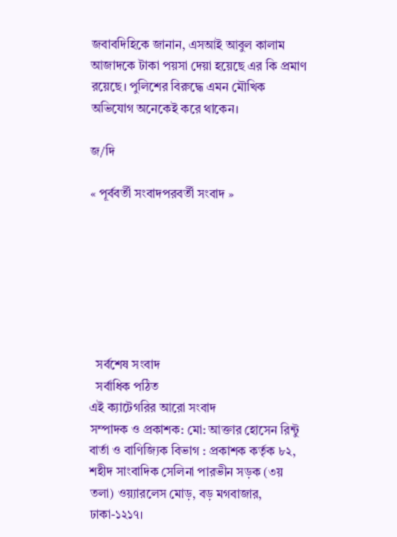জবাবদিহিকে জানান, এসআই আবুল কালাম আজাদকে টাকা পয়সা দেয়া হয়েছে এর কি প্রমাণ রয়েছে। পুলিশের বিরুদ্ধে এমন মৌখিক অভিযোগ অনেকেই করে থাকেন।

জ/দি

« পূর্ববর্তী সংবাদপরবর্তী সংবাদ »







  সর্বশেষ সংবাদ
  সর্বাধিক পঠিত
এই ক্যাটেগরির আরো সংবাদ
সম্পাদক ও প্রকাশক: মো: আক্তার হোসেন রিন্টু
বার্তা ও বাণিজ্যিক বিভাগ : প্রকাশক কর্তৃক ৮২, শহীদ সাংবাদিক সেলিনা পারভীন সড়ক (৩য় তলা) ওয়্যারলেস মোড়, বড় মগবাজার, ঢাকা-১২১৭।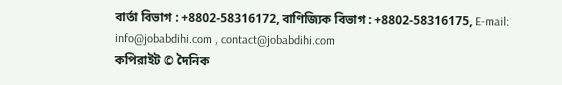বার্তা বিভাগ : +8802-58316172, বাণিজ্যিক বিভাগ : +8802-58316175, E-mail: info@jobabdihi.com , contact@jobabdihi.com
কপিরাইট © দৈনিক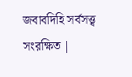জবাবদিহি সর্বসত্ত্ব সংরক্ষিত |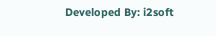Developed By: i2soft